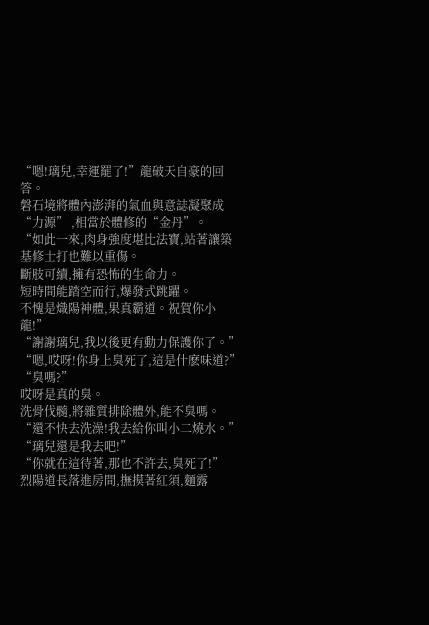“嗯!璃兒,幸運罷了!”龍破天自豪的回答。
磐石境將體內澎湃的氣血與意誌凝聚成 “力源” ,相當於體修的“金丹”。
“如此一來,肉身強度堪比法寶,站著讓築基修士打也難以重傷。
斷肢可續,擁有恐怖的生命力。
短時間能踏空而行,爆發式跳躍。
不愧是熾陽神體,果真霸道。祝賀你小龍!”
“謝謝璃兒,我以後更有動力保護你了。”
“嗯,哎呀!你身上臭死了,這是什麽味道?”
“臭嗎?”
哎呀是真的臭。
洗骨伐髓,將雜質排除體外,能不臭嗎。
“還不快去洗澡!我去給你叫小二燒水。”
“璃兒還是我去吧!”
“你就在這待著,那也不許去,臭死了!”
烈陽道長落進房間,撫摸著紅須,麵露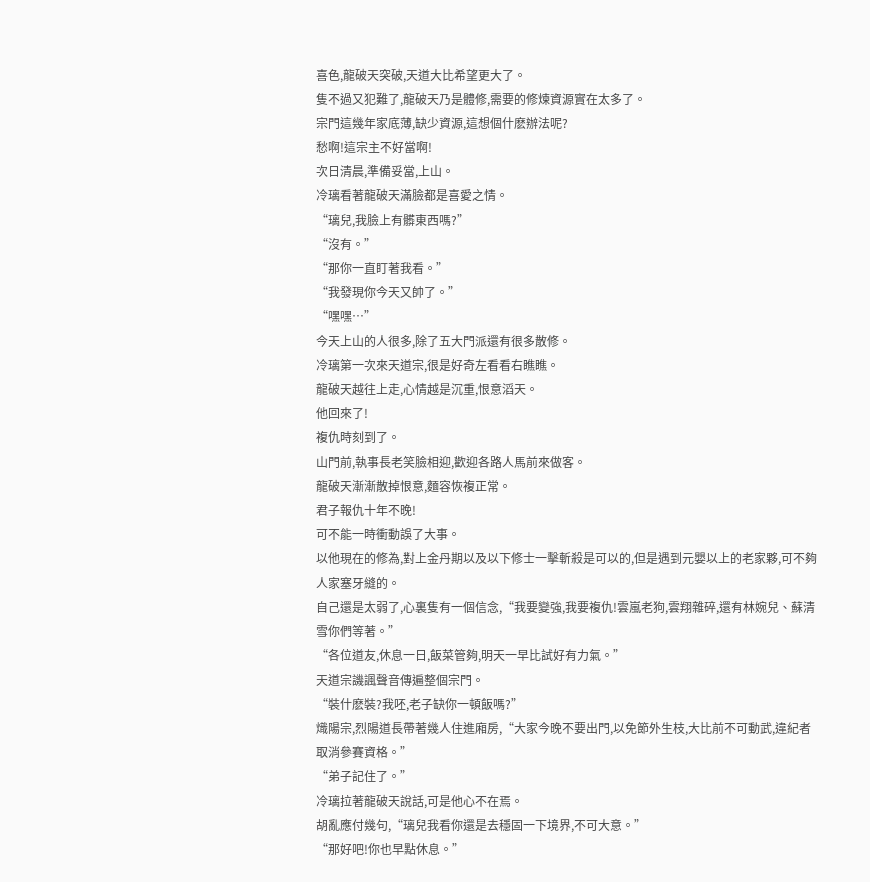喜色,龍破天突破,天道大比希望更大了。
隻不過又犯難了,龍破天乃是體修,需要的修煉資源實在太多了。
宗門這幾年家底薄,缺少資源,這想個什麽辦法呢?
愁啊!這宗主不好當啊!
次日清晨,準備妥當,上山。
冷璃看著龍破天滿臉都是喜愛之情。
“璃兒,我臉上有髒東西嗎?”
“沒有。”
“那你一直盯著我看。”
“我發現你今天又帥了。”
“嘿嘿…”
今天上山的人很多,除了五大門派還有很多散修。
冷璃第一次來天道宗,很是好奇左看看右瞧瞧。
龍破天越往上走,心情越是沉重,恨意滔天。
他回來了!
複仇時刻到了。
山門前,執事長老笑臉相迎,歡迎各路人馬前來做客。
龍破天漸漸散掉恨意,麵容恢複正常。
君子報仇十年不晚!
可不能一時衝動誤了大事。
以他現在的修為,對上金丹期以及以下修士一擊斬殺是可以的,但是遇到元嬰以上的老家夥,可不夠人家塞牙縫的。
自己還是太弱了,心裏隻有一個信念,“我要變強,我要複仇!雲嵐老狗,雲翔雜碎,還有林婉兒、蘇清雪你們等著。”
“各位道友,休息一日,飯菜管夠,明天一早比試好有力氣。”
天道宗譏諷聲音傳遍整個宗門。
“裝什麽裝?我呸,老子缺你一頓飯嗎?”
熾陽宗,烈陽道長帶著幾人住進廂房,“大家今晚不要出門,以免節外生枝,大比前不可動武,違紀者取消參賽資格。”
“弟子記住了。”
冷璃拉著龍破天說話,可是他心不在焉。
胡亂應付幾句,“璃兒我看你還是去穩固一下境界,不可大意。”
“那好吧!你也早點休息。”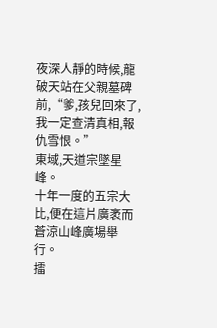夜深人靜的時候,龍破天站在父親墓碑前,“爹,孩兒回來了,我一定查清真相,報仇雪恨。”
東域,天道宗墜星峰。
十年一度的五宗大比,便在這片廣袤而蒼涼山峰廣場舉行。
擂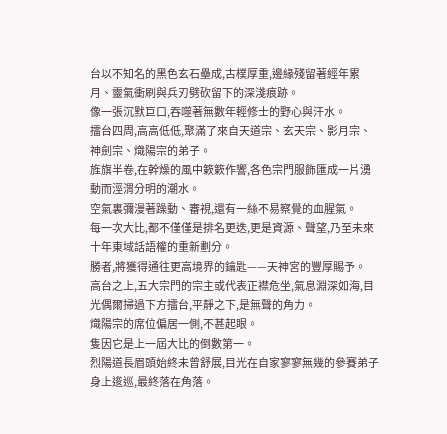台以不知名的黑色玄石壘成,古樸厚重,邊緣殘留著經年累月、靈氣衝刷與兵刃劈砍留下的深淺痕跡。
像一張沉默巨口,吞噬著無數年輕修士的野心與汗水。
擂台四周,高高低低,聚滿了來自天道宗、玄天宗、影月宗、神劍宗、熾陽宗的弟子。
旌旗半卷,在幹燥的風中簌簌作響,各色宗門服飾匯成一片湧動而涇渭分明的潮水。
空氣裏彌漫著躁動、審視,還有一絲不易察覺的血腥氣。
每一次大比,都不僅僅是排名更迭,更是資源、聲望,乃至未來十年東域話語權的重新劃分。
勝者,將獲得通往更高境界的鑰匙——天神宮的豐厚賜予。
高台之上,五大宗門的宗主或代表正襟危坐,氣息淵深如海,目光偶爾掃過下方擂台,平靜之下,是無聲的角力。
熾陽宗的席位偏居一側,不甚起眼。
隻因它是上一屆大比的倒數第一。
烈陽道長眉頭始終未曾舒展,目光在自家寥寥無幾的參賽弟子身上逡巡,最終落在角落。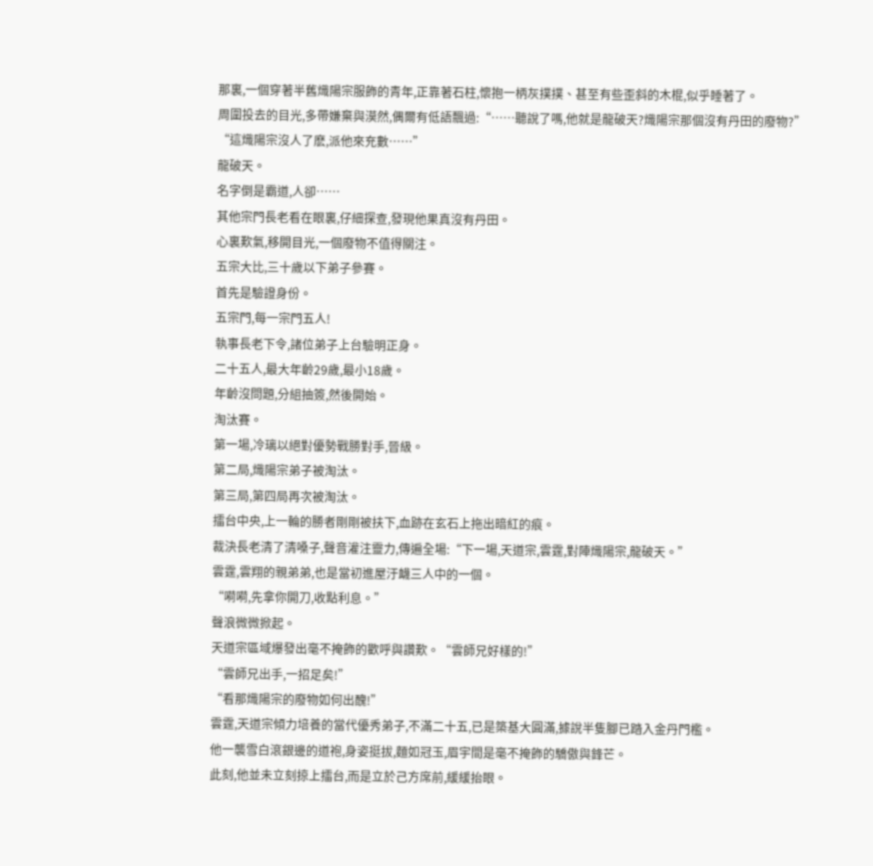那裏,一個穿著半舊熾陽宗服飾的青年,正靠著石柱,懷抱一柄灰撲撲、甚至有些歪斜的木棍,似乎睡著了。
周圍投去的目光,多帶嫌棄與漠然,偶爾有低語飄過:“……聽說了嗎,他就是龍破天?熾陽宗那個沒有丹田的廢物?”
“這熾陽宗沒人了麽,派他來充數……”
龍破天。
名字倒是霸道,人卻……
其他宗門長老看在眼裏,仔細探查,發現他果真沒有丹田。
心裏歎氣,移開目光,一個廢物不值得關注。
五宗大比,三十歲以下弟子參賽。
首先是驗證身份。
五宗門,每一宗門五人!
執事長老下令,諸位弟子上台驗明正身。
二十五人,最大年齡29歲,最小18歲。
年齡沒問題,分組抽簽,然後開始。
淘汰賽。
第一場,冷璃以絕對優勢戰勝對手,晉級。
第二局,熾陽宗弟子被淘汰。
第三局,第四局再次被淘汰。
擂台中央,上一輪的勝者剛剛被扶下,血跡在玄石上拖出暗紅的痕。
裁決長老清了清嗓子,聲音灌注靈力,傳遍全場:“下一場,天道宗,雲霆,對陣熾陽宗,龍破天。”
雲霆,雲翔的親弟弟,也是當初進屋汙衊三人中的一個。
“嗬嗬,先拿你開刀,收點利息。”
聲浪微微掀起。
天道宗區域爆發出毫不掩飾的歡呼與讚歎。“雲師兄好樣的!”
“雲師兄出手,一招足矣!”
“看那熾陽宗的廢物如何出醜!”
雲霆,天道宗傾力培養的當代優秀弟子,不滿二十五,已是築基大圓滿,據說半隻腳已踏入金丹門檻。
他一襲雪白滾銀邊的道袍,身姿挺拔,麵如冠玉,眉宇間是毫不掩飾的驕傲與鋒芒。
此刻,他並未立刻掠上擂台,而是立於己方席前,緩緩抬眼。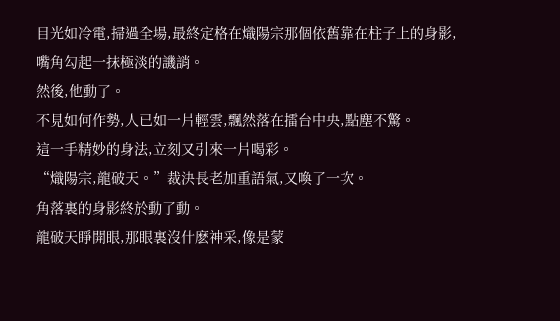目光如冷電,掃過全場,最終定格在熾陽宗那個依舊靠在柱子上的身影,嘴角勾起一抹極淡的譏誚。
然後,他動了。
不見如何作勢,人已如一片輕雲,飄然落在擂台中央,點塵不驚。
這一手精妙的身法,立刻又引來一片喝彩。
“熾陽宗,龍破天。”裁決長老加重語氣,又喚了一次。
角落裏的身影終於動了動。
龍破天睜開眼,那眼裏沒什麽神采,像是蒙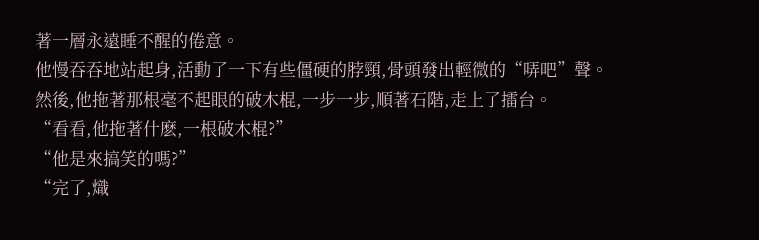著一層永遠睡不醒的倦意。
他慢吞吞地站起身,活動了一下有些僵硬的脖頸,骨頭發出輕微的“哢吧”聲。
然後,他拖著那根毫不起眼的破木棍,一步一步,順著石階,走上了擂台。
“看看,他拖著什麽,一根破木棍?”
“他是來搞笑的嗎?”
“完了,熾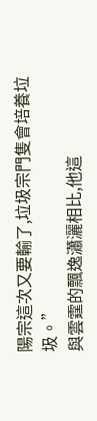陽宗這次又要輸了,垃圾宗門隻會培養垃圾。”
與雲霆的飄逸瀟灑相比,他這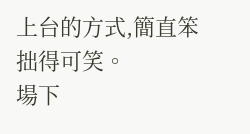上台的方式,簡直笨拙得可笑。
場下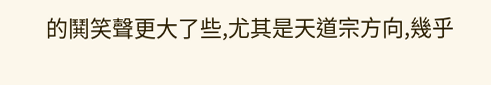的鬨笑聲更大了些,尤其是天道宗方向,幾乎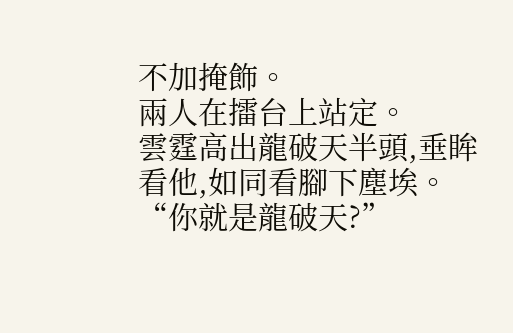不加掩飾。
兩人在擂台上站定。
雲霆高出龍破天半頭,垂眸看他,如同看腳下塵埃。
“你就是龍破天?”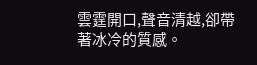雲霆開口,聲音清越,卻帶著冰冷的質感。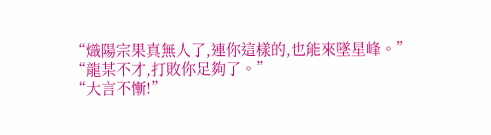“熾陽宗果真無人了,連你這樣的,也能來墜星峰。”
“龍某不才,打敗你足夠了。”
“大言不慚!”